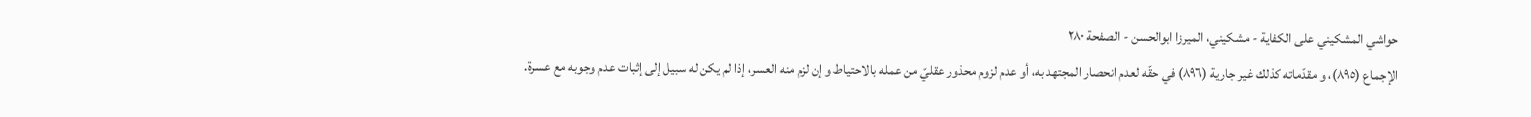حواشي المشكيني علی الكفاية - مشکیني، الميرزا ابوالحسن - الصفحة ٢٨٠
الإجماع (٨٩٥)، و مقدّماته كذلك غير جارية (٨٩٦) في حقّه لعدم انحصار المجتهد به، أو عدم لزوم محذور عقليّ من عمله بالاحتياط و إن لزم منه العسر، إذا لم يكن له سبيل إلى إثبات عدم وجوبه مع عسرة.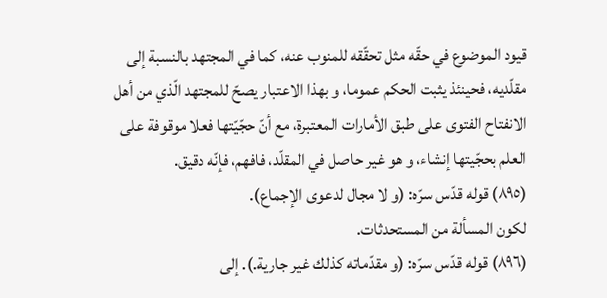قيود الموضوع في حقّه مثل تحقّقه للمنوب عنه، كما في المجتهد بالنسبة إلى مقلّديه، فحينئذ يثبت الحكم عموما، و بهذا الاعتبار يصحّ للمجتهد الّذي من أهل الانفتاح الفتوى على طبق الأمارات المعتبرة، مع أنّ حجّيّتها فعلا موقوفة على العلم بحجّيتها إنشاء، و هو غير حاصل في المقلّد، فافهم، فإنّه دقيق.
(٨٩٥) قوله قدّس سرّه: (و لا مجال لدعوى الإجماع).
لكون المسألة من المستحدثات.
(٨٩٦) قوله قدّس سرّه: (و مقدّماته كذلك غير جارية.). إلى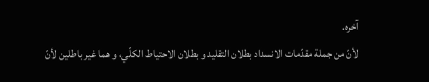آخره.
لأنّ من جملة مقدّمات الانسداد بطلان التقليد و بطلان الاحتياط الكلّي، و هما غير باطلين لأنّ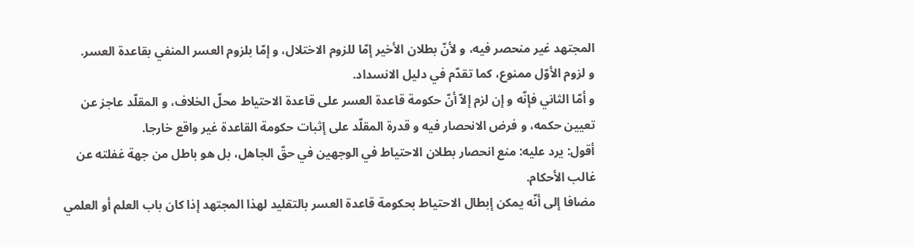المجتهد غير منحصر فيه، و لأنّ بطلان الأخير إمّا للزوم الاختلال، و إمّا بلزوم العسر المنفي بقاعدة العسر.
و لزوم الأوّل ممنوع، كما تقدّم في دليل الانسداد.
و أمّا الثاني فإنّه و إن لزم إلاّ أنّ حكومة قاعدة العسر على قاعدة الاحتياط محلّ الخلاف، و المقلّد عاجز عن تعيين حكمه، و فرض الانحصار فيه و قدرة المقلّد على إثبات حكومة القاعدة غير واقع خارجا.
أقول: يرد عليه: منع انحصار بطلان الاحتياط في الوجهين في حقّ الجاهل، بل هو باطل من جهة غفلته عن غالب الأحكام.
مضافا إلى أنّه يمكن إبطال الاحتياط بحكومة قاعدة العسر بالتقليد لهذا المجتهد إذا كان باب العلم أو العلمي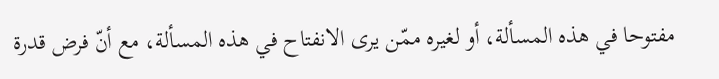مفتوحا في هذه المسألة، أو لغيره ممّن يرى الانفتاح في هذه المسألة، مع أنّ فرض قدرة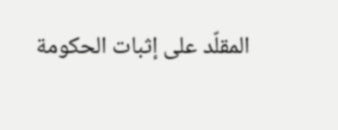المقلّد على إثبات الحكومة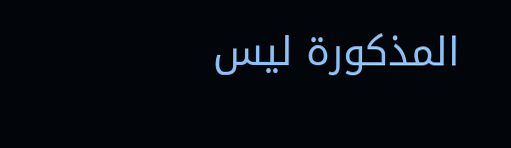المذكورة ليس